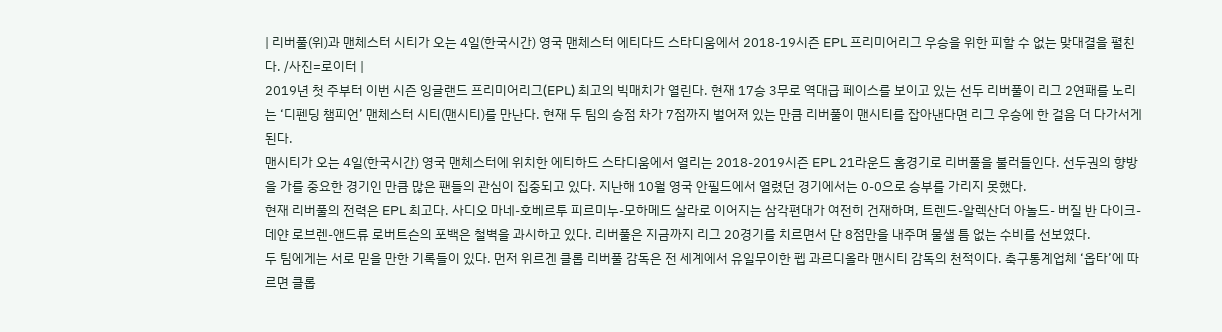| 리버풀(위)과 맨체스터 시티가 오는 4일(한국시간) 영국 맨체스터 에티다드 스타디움에서 2018-19시즌 EPL 프리미어리그 우승을 위한 피할 수 없는 맞대결을 펼친다. /사진=로이터 |
2019년 첫 주부터 이번 시즌 잉글랜드 프리미어리그(EPL) 최고의 빅매치가 열린다. 현재 17승 3무로 역대급 페이스를 보이고 있는 선두 리버풀이 리그 2연패를 노리는 ‘디펜딩 챔피언’ 맨체스터 시티(맨시티)를 만난다. 현재 두 팀의 승점 차가 7점까지 벌어져 있는 만큼 리버풀이 맨시티를 잡아낸다면 리그 우승에 한 걸음 더 다가서게 된다.
맨시티가 오는 4일(한국시간) 영국 맨체스터에 위치한 에티하드 스타디움에서 열리는 2018-2019시즌 EPL 21라운드 홈경기로 리버풀을 불러들인다. 선두권의 향방을 가를 중요한 경기인 만큼 많은 팬들의 관심이 집중되고 있다. 지난해 10월 영국 안필드에서 열렸던 경기에서는 0-0으로 승부를 가리지 못했다.
현재 리버풀의 전력은 EPL 최고다. 사디오 마네-호베르투 피르미누-모하메드 살라로 이어지는 삼각편대가 여전히 건재하며, 트렌드-알렉산더 아놀드- 버질 반 다이크-데얀 로브렌-앤드류 로버트슨의 포백은 철벽을 과시하고 있다. 리버풀은 지금까지 리그 20경기를 치르면서 단 8점만을 내주며 물샐 틈 없는 수비를 선보였다.
두 팀에게는 서로 믿을 만한 기록들이 있다. 먼저 위르겐 클롭 리버풀 감독은 전 세계에서 유일무이한 펩 과르디올라 맨시티 감독의 천적이다. 축구통계업체 ‘옵타’에 따르면 클롭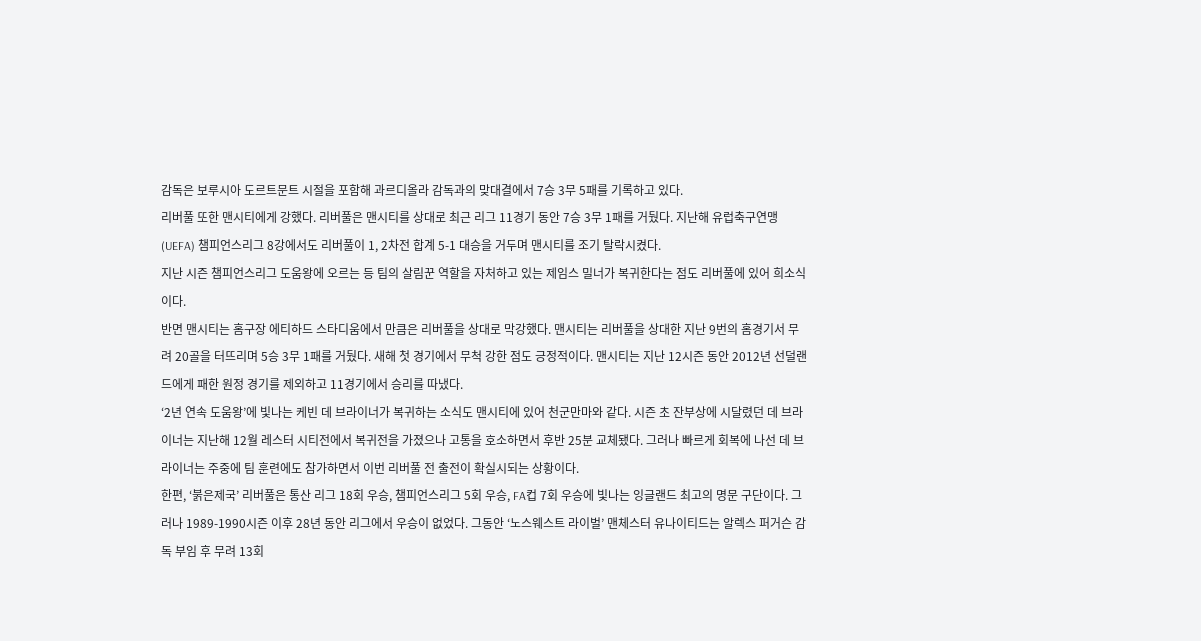감독은 보루시아 도르트문트 시절을 포함해 과르디올라 감독과의 맞대결에서 7승 3무 5패를 기록하고 있다.
리버풀 또한 맨시티에게 강했다. 리버풀은 맨시티를 상대로 최근 리그 11경기 동안 7승 3무 1패를 거뒀다. 지난해 유럽축구연맹(UEFA) 챔피언스리그 8강에서도 리버풀이 1, 2차전 합계 5-1 대승을 거두며 맨시티를 조기 탈락시켰다.
지난 시즌 챔피언스리그 도움왕에 오르는 등 팀의 살림꾼 역할을 자처하고 있는 제임스 밀너가 복귀한다는 점도 리버풀에 있어 희소식이다.
반면 맨시티는 홈구장 에티하드 스타디움에서 만큼은 리버풀을 상대로 막강했다. 맨시티는 리버풀을 상대한 지난 9번의 홈경기서 무려 20골을 터뜨리며 5승 3무 1패를 거뒀다. 새해 첫 경기에서 무척 강한 점도 긍정적이다. 맨시티는 지난 12시즌 동안 2012년 선덜랜드에게 패한 원정 경기를 제외하고 11경기에서 승리를 따냈다.
‘2년 연속 도움왕’에 빛나는 케빈 데 브라이너가 복귀하는 소식도 맨시티에 있어 천군만마와 같다. 시즌 초 잔부상에 시달렸던 데 브라이너는 지난해 12월 레스터 시티전에서 복귀전을 가졌으나 고통을 호소하면서 후반 25분 교체됐다. 그러나 빠르게 회복에 나선 데 브라이너는 주중에 팀 훈련에도 참가하면서 이번 리버풀 전 출전이 확실시되는 상황이다.
한편, ‘붉은제국’ 리버풀은 통산 리그 18회 우승, 챔피언스리그 5회 우승, FA컵 7회 우승에 빛나는 잉글랜드 최고의 명문 구단이다. 그러나 1989-1990시즌 이후 28년 동안 리그에서 우승이 없었다. 그동안 ‘노스웨스트 라이벌’ 맨체스터 유나이티드는 알렉스 퍼거슨 감독 부임 후 무려 13회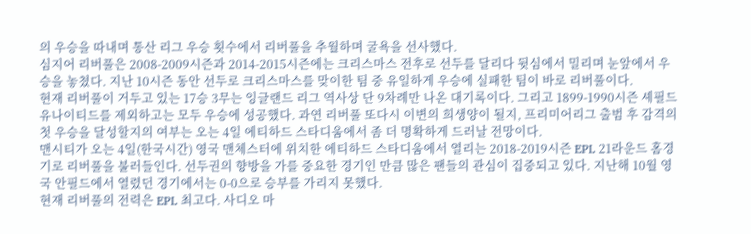의 우승을 따내며 통산 리그 우승 횟수에서 리버풀을 추월하며 굴욕을 선사했다.
심지어 리버풀은 2008-2009시즌과 2014-2015시즌에는 크리스마스 전후로 선두를 달리다 뒷심에서 밀리며 눈앞에서 우승을 놓쳤다. 지난 10시즌 동안 선두로 크리스마스를 맞이한 팀 중 유일하게 우승에 실패한 팀이 바로 리버풀이다.
현재 리버풀이 거두고 있는 17승 3무는 잉글랜드 리그 역사상 단 9차례만 나온 대기록이다. 그리고 1899-1990시즌 셰필드 유나이티드를 제외하고는 모두 우승에 성공했다. 과연 리버풀 또다시 이변의 희생양이 될지, 프리미어리그 출범 후 감격의 첫 우승을 달성할지의 여부는 오는 4일 에티하드 스타디움에서 좀 더 명확하게 드러날 전망이다.
맨시티가 오는 4일(한국시간) 영국 맨체스터에 위치한 에티하드 스타디움에서 열리는 2018-2019시즌 EPL 21라운드 홈경기로 리버풀을 불러들인다. 선두권의 향방을 가를 중요한 경기인 만큼 많은 팬들의 관심이 집중되고 있다. 지난해 10월 영국 안필드에서 열렸던 경기에서는 0-0으로 승부를 가리지 못했다.
현재 리버풀의 전력은 EPL 최고다. 사디오 마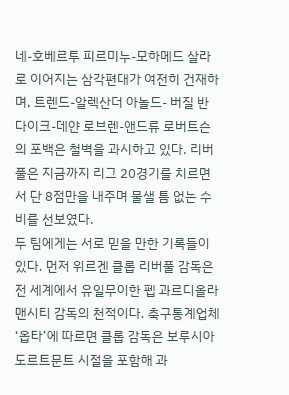네-호베르투 피르미누-모하메드 살라로 이어지는 삼각편대가 여전히 건재하며, 트렌드-알렉산더 아놀드- 버질 반 다이크-데얀 로브렌-앤드류 로버트슨의 포백은 철벽을 과시하고 있다. 리버풀은 지금까지 리그 20경기를 치르면서 단 8점만을 내주며 물샐 틈 없는 수비를 선보였다.
두 팀에게는 서로 믿을 만한 기록들이 있다. 먼저 위르겐 클롭 리버풀 감독은 전 세계에서 유일무이한 펩 과르디올라 맨시티 감독의 천적이다. 축구통계업체 ‘옵타’에 따르면 클롭 감독은 보루시아 도르트문트 시절을 포함해 과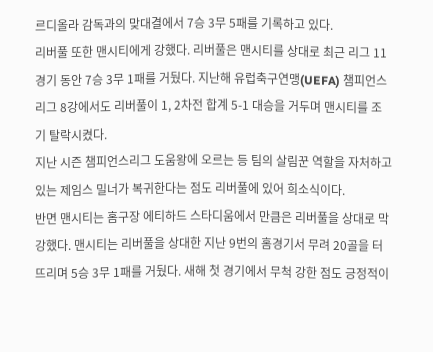르디올라 감독과의 맞대결에서 7승 3무 5패를 기록하고 있다.
리버풀 또한 맨시티에게 강했다. 리버풀은 맨시티를 상대로 최근 리그 11경기 동안 7승 3무 1패를 거뒀다. 지난해 유럽축구연맹(UEFA) 챔피언스리그 8강에서도 리버풀이 1, 2차전 합계 5-1 대승을 거두며 맨시티를 조기 탈락시켰다.
지난 시즌 챔피언스리그 도움왕에 오르는 등 팀의 살림꾼 역할을 자처하고 있는 제임스 밀너가 복귀한다는 점도 리버풀에 있어 희소식이다.
반면 맨시티는 홈구장 에티하드 스타디움에서 만큼은 리버풀을 상대로 막강했다. 맨시티는 리버풀을 상대한 지난 9번의 홈경기서 무려 20골을 터뜨리며 5승 3무 1패를 거뒀다. 새해 첫 경기에서 무척 강한 점도 긍정적이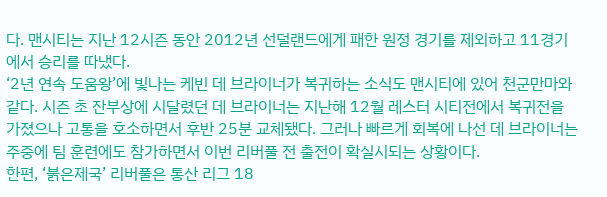다. 맨시티는 지난 12시즌 동안 2012년 선덜랜드에게 패한 원정 경기를 제외하고 11경기에서 승리를 따냈다.
‘2년 연속 도움왕’에 빛나는 케빈 데 브라이너가 복귀하는 소식도 맨시티에 있어 천군만마와 같다. 시즌 초 잔부상에 시달렸던 데 브라이너는 지난해 12월 레스터 시티전에서 복귀전을 가졌으나 고통을 호소하면서 후반 25분 교체됐다. 그러나 빠르게 회복에 나선 데 브라이너는 주중에 팀 훈련에도 참가하면서 이번 리버풀 전 출전이 확실시되는 상황이다.
한편, ‘붉은제국’ 리버풀은 통산 리그 18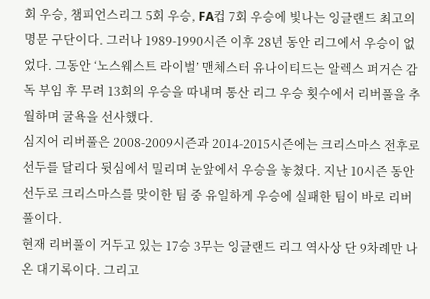회 우승, 챔피언스리그 5회 우승, FA컵 7회 우승에 빛나는 잉글랜드 최고의 명문 구단이다. 그러나 1989-1990시즌 이후 28년 동안 리그에서 우승이 없었다. 그동안 ‘노스웨스트 라이벌’ 맨체스터 유나이티드는 알렉스 퍼거슨 감독 부임 후 무려 13회의 우승을 따내며 통산 리그 우승 횟수에서 리버풀을 추월하며 굴욕을 선사했다.
심지어 리버풀은 2008-2009시즌과 2014-2015시즌에는 크리스마스 전후로 선두를 달리다 뒷심에서 밀리며 눈앞에서 우승을 놓쳤다. 지난 10시즌 동안 선두로 크리스마스를 맞이한 팀 중 유일하게 우승에 실패한 팀이 바로 리버풀이다.
현재 리버풀이 거두고 있는 17승 3무는 잉글랜드 리그 역사상 단 9차례만 나온 대기록이다. 그리고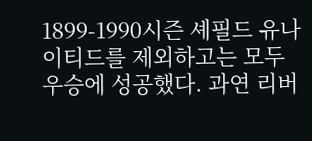1899-1990시즌 셰필드 유나이티드를 제외하고는 모두 우승에 성공했다. 과연 리버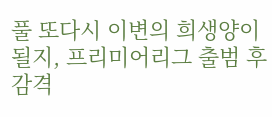풀 또다시 이변의 희생양이 될지, 프리미어리그 출범 후 감격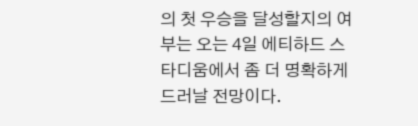의 첫 우승을 달성할지의 여부는 오는 4일 에티하드 스타디움에서 좀 더 명확하게 드러날 전망이다.